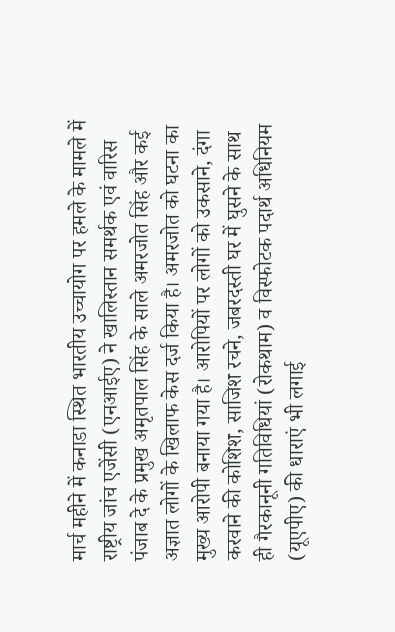मार्च महीने में कनाडा स्थित भारतीय उच्चायोग पर हमले के मामले में राष्ट्रीय जांच एजेंसी (एनआईए) ने खालिस्तान समर्थक एवं वारिस पंजाब दे के प्रमुख अमृतपाल सिंह के साले अमरजोत सिंह और कई अज्ञात लोगों के खिलाफ केस दर्ज किया है। अमरजोत को घटना का मुख्य आरोपी बनाया गया है। आरोपियों पर लोगों को उकसाने, दंगा करवाने की कोशिश, साजिश रचने, जबरदस्ती घर में घुसने के साथ ही गैरकानूनी गतिविधियां (रोकथाम) व विस्फोटक पदार्थ अधिनियम (यूएपीए) की धाराएं भी लगाई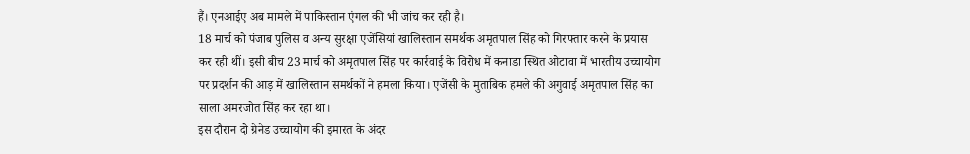हैं। एनआईए अब मामले में पाकिस्तान एंगल की भी जांच कर रही है।
18 मार्च को पंजाब पुलिस व अन्य सुरक्षा एजेंसियां खालिस्तान समर्थक अमृतपाल सिंह को गिरफ्तार करने के प्रयास कर रही थीं। इसी बीच 23 मार्च को अमृतपाल सिंह पर कार्रवाई के विरोध में कनाडा स्थित ओटावा में भारतीय उच्चायोग पर प्रदर्शन की आड़ में खालिस्तान समर्थकों ने हमला किया। एजेंसी के मुताबिक हमले की अगुवाई अमृतपाल सिंह का साला अमरजोत सिंह कर रहा था।
इस दौरान दो ग्रेनेड उच्चायोग की इमारत के अंदर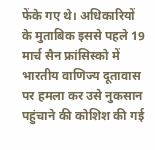फेंके गए थे। अधिकारियों के मुताबिक इससे पहले 19 मार्च सैन फ्रांसिस्को में भारतीय वाणिज्य दूतावास पर हमला कर उसे नुकसान पहुंचाने की कोशिश की गई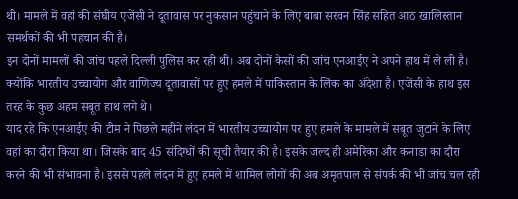थी। मामले में वहां की संघीय एजेंसी ने दूतावास पर नुकसान पहुंचाने के लिए बाबा सरवन सिंह सहित आठ खालिस्तान समर्थकों की भी पहचान की है।
इन दोनों मामलों की जांच पहले दिल्ली पुलिस कर रही थी। अब दोनों केसों की जांच एनआईए ने अपने हाथ में ले ली है। क्योंकि भारतीय उच्चायोग और वाणिज्य दूतावासों पर हुए हमले में पाकिस्तान के लिंक का अंदेशा है। एजेंसी के हाथ इस तरह के कुछ अहम सबूत हाथ लगे थे।
याद रहे कि एनआईए की टीम ने पिछले महीने लंदन में भारतीय उच्चायोग पर हुए हमले के मामले में सबूत जुटाने के लिए वहां का दौरा किया था। जिसके बाद 45 संदिग्धों की सूची तैयार की है। इसके जल्द ही अमेरिका और कनाडा का दौरा करने की भी संभावना है। इससे पहले लंदन में हुए हमले में शामिल लोगों की अब अमृतपाल से संपर्क की भी जांच चल रही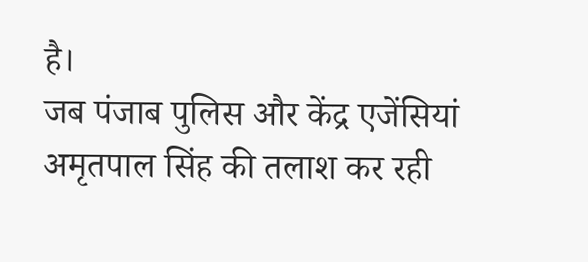है।
जब पंजाब पुलिस और केंद्र एजेंसियां अमृतपाल सिंह की तलाश कर रही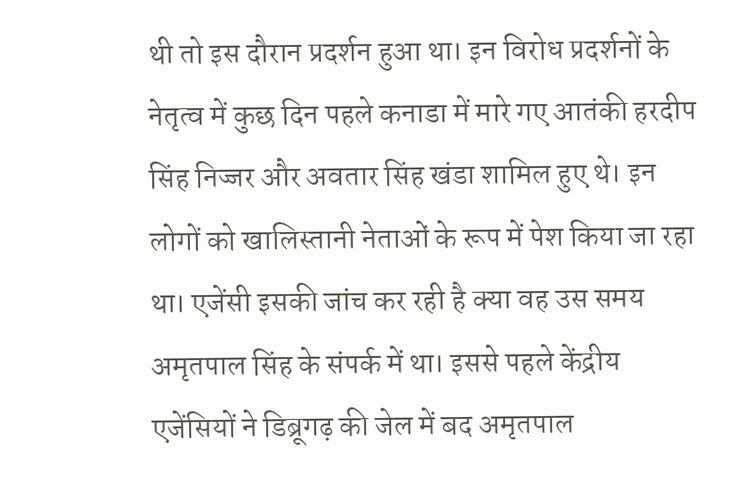थी तो इस दौरान प्रदर्शन हुआ था। इन विरोध प्रदर्शनों के नेतृत्व में कुछ दिन पहले कनाडा में मारे गए आतंकी हरदीप सिंह निज्जर और अवतार सिंह खंडा शामिल हुए थे। इन लोगों को खालिस्तानी नेताओं के रूप में पेश किया जा रहा था। एजेंसी इसकी जांच कर रही है क्या वह उस समय अमृतपाल सिंह के संपर्क में था। इससे पहले केंद्रीय एजेंसियों ने डिब्रूगढ़ की जेल में बद अमृतपाल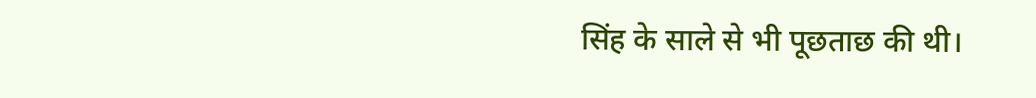सिंह के साले से भी पूछताछ की थी।